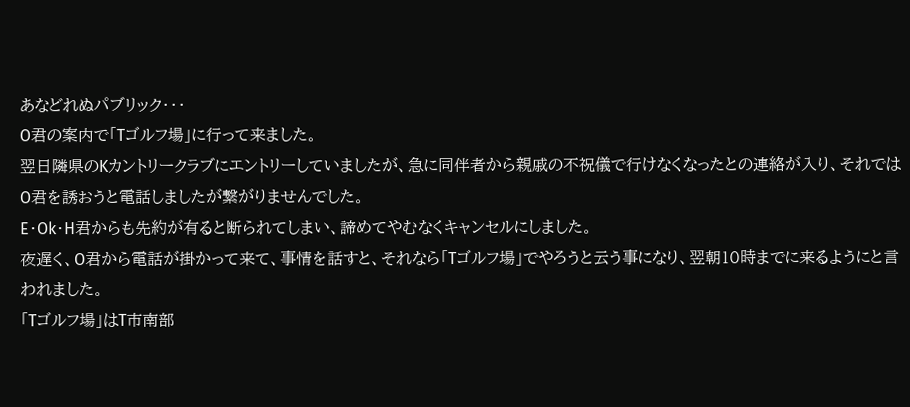あなどれぬパブリック・・・
O君の案内で「Tゴルフ場」に行って来ました。
翌日隣県のKカントリークラブにエントリーしていましたが、急に同伴者から親戚の不祝儀で行けなくなったとの連絡が入り、それではO君を誘おうと電話しましたが繋がりませんでした。
E・Ok・H君からも先約が有ると断られてしまい、諦めてやむなくキャンセルにしました。
夜遅く、O君から電話が掛かって来て、事情を話すと、それなら「Tゴルフ場」でやろうと云う事になり、翌朝10時までに来るようにと言われました。
「Tゴルフ場」はT市南部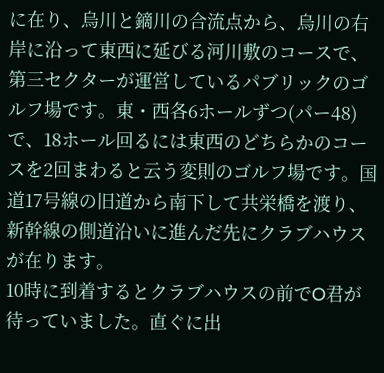に在り、烏川と鏑川の合流点から、烏川の右岸に沿って東西に延びる河川敷のコースで、第三セクターが運営しているパブリックのゴルフ場です。東・西各6ホールずつ(パー48)で、18ホール回るには東西のどちらかのコースを2回まわると云う変則のゴルフ場です。国道17号線の旧道から南下して共栄橋を渡り、新幹線の側道沿いに進んだ先にクラブハウスが在ります。
10時に到着するとクラブハウスの前でO君が待っていました。直ぐに出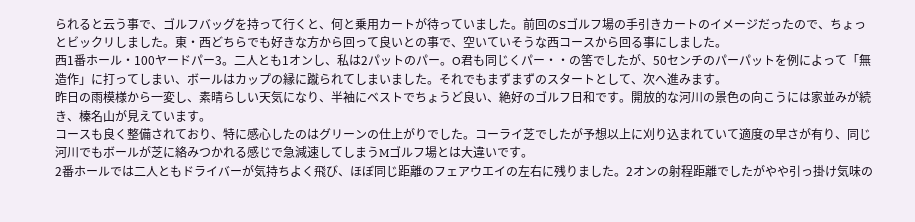られると云う事で、ゴルフバッグを持って行くと、何と乗用カートが待っていました。前回のSゴルフ場の手引きカートのイメージだったので、ちょっとビックリしました。東・西どちらでも好きな方から回って良いとの事で、空いていそうな西コースから回る事にしました。
西1番ホール・100ヤードパー3。二人とも1オンし、私は2パットのパー。O君も同じくパー・・の筈でしたが、50センチのパーパットを例によって「無造作」に打ってしまい、ボールはカップの縁に蹴られてしまいました。それでもまずまずのスタートとして、次へ進みます。
昨日の雨模様から一変し、素晴らしい天気になり、半袖にベストでちょうど良い、絶好のゴルフ日和です。開放的な河川の景色の向こうには家並みが続き、榛名山が見えています。
コースも良く整備されており、特に感心したのはグリーンの仕上がりでした。コーライ芝でしたが予想以上に刈り込まれていて適度の早さが有り、同じ河川でもボールが芝に絡みつかれる感じで急減速してしまうMゴルフ場とは大違いです。
2番ホールでは二人ともドライバーが気持ちよく飛び、ほぼ同じ距離のフェアウエイの左右に残りました。2オンの射程距離でしたがやや引っ掛け気味の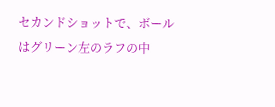セカンドショットで、ボールはグリーン左のラフの中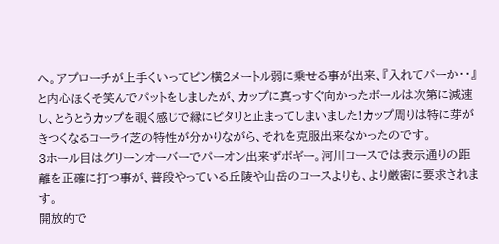へ。アプローチが上手くいってピン横2メートル弱に乗せる事が出来、『入れてパーか・・』と内心ほくそ笑んでパットをしましたが、カップに真っすぐ向かったボールは次第に減速し、とうとうカップを覗く感じで縁にピタリと止まってしまいました!カップ周りは特に芽がきつくなるコーライ芝の特性が分かりながら、それを克服出来なかったのです。
3ホール目はグリーンオーバーでパーオン出来ずボギー。河川コースでは表示通りの距離を正確に打つ事が、普段やっている丘陵や山岳のコースよりも、より厳密に要求されます。
開放的で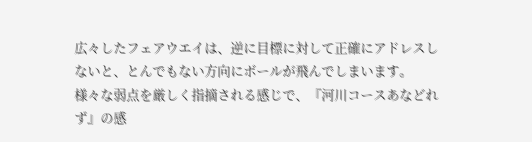広々したフェアウエイは、逆に目標に対して正確にアドレスしないと、とんでもない方向にボールが飛んでしまいます。
様々な弱点を厳しく指摘される感じで、『河川コースあなどれず』の感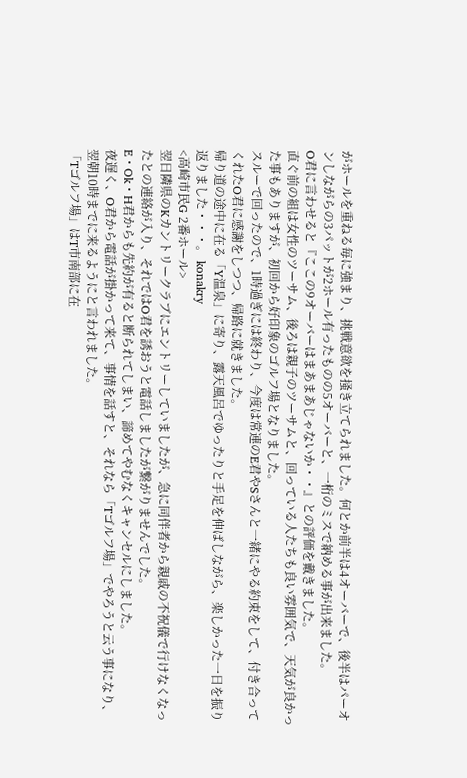がホールを重ねる毎に強まり、挑戦意欲を掻き立てられました。何とか前半は4オーバーで、後半はパーオンしながらの3パットが2ホール有ったものの5オーバーと、一桁のミスで納める事が出来ました。
O君に言わせると『ここの9オーバーはまあまあじゃないか・・』との評価を戴きました。
直ぐ前の組は女性のツーサム、後ろは親子のツーサムと、回っている人たちも良い雰囲気で、天気が良かった事もありますが、初回から好印象のゴルフ場となりました。
スルーで回ったので、1時過ぎには終わり、今度は常連のE君やSさんと一緒にやる約束をして、付き合ってくれたO君に感謝をしつつ、帰路に就きました。
帰り道の途中に在る「Y温泉」に寄り、露天風呂でゆったりと手足を伸ばしながら、楽しかった一日を振り返りました・・・。 konakry
<高崎市民G 2番ホール>
翌日隣県のKカントリークラブにエントリーしていましたが、急に同伴者から親戚の不祝儀で行けなくなったとの連絡が入り、それではO君を誘おうと電話しましたが繋がりませんでした。
E・Ok・H君からも先約が有ると断られてしまい、諦めてやむなくキャンセルにしました。
夜遅く、O君から電話が掛かって来て、事情を話すと、それなら「Tゴルフ場」でやろうと云う事になり、翌朝10時までに来るようにと言われました。
「Tゴルフ場」はT市南部に在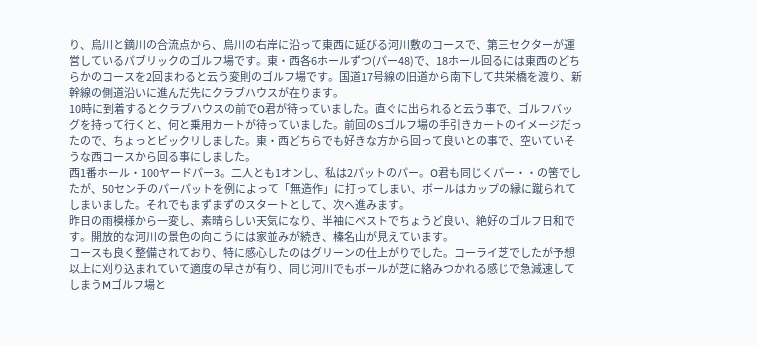り、烏川と鏑川の合流点から、烏川の右岸に沿って東西に延びる河川敷のコースで、第三セクターが運営しているパブリックのゴルフ場です。東・西各6ホールずつ(パー48)で、18ホール回るには東西のどちらかのコースを2回まわると云う変則のゴルフ場です。国道17号線の旧道から南下して共栄橋を渡り、新幹線の側道沿いに進んだ先にクラブハウスが在ります。
10時に到着するとクラブハウスの前でO君が待っていました。直ぐに出られると云う事で、ゴルフバッグを持って行くと、何と乗用カートが待っていました。前回のSゴルフ場の手引きカートのイメージだったので、ちょっとビックリしました。東・西どちらでも好きな方から回って良いとの事で、空いていそうな西コースから回る事にしました。
西1番ホール・100ヤードパー3。二人とも1オンし、私は2パットのパー。O君も同じくパー・・の筈でしたが、50センチのパーパットを例によって「無造作」に打ってしまい、ボールはカップの縁に蹴られてしまいました。それでもまずまずのスタートとして、次へ進みます。
昨日の雨模様から一変し、素晴らしい天気になり、半袖にベストでちょうど良い、絶好のゴルフ日和です。開放的な河川の景色の向こうには家並みが続き、榛名山が見えています。
コースも良く整備されており、特に感心したのはグリーンの仕上がりでした。コーライ芝でしたが予想以上に刈り込まれていて適度の早さが有り、同じ河川でもボールが芝に絡みつかれる感じで急減速してしまうMゴルフ場と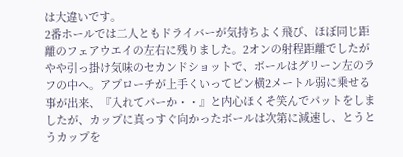は大違いです。
2番ホールでは二人ともドライバーが気持ちよく飛び、ほぼ同じ距離のフェアウエイの左右に残りました。2オンの射程距離でしたがやや引っ掛け気味のセカンドショットで、ボールはグリーン左のラフの中へ。アプローチが上手くいってピン横2メートル弱に乗せる事が出来、『入れてパーか・・』と内心ほくそ笑んでパットをしましたが、カップに真っすぐ向かったボールは次第に減速し、とうとうカップを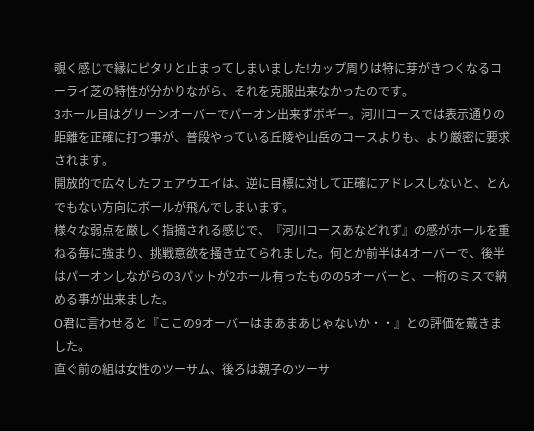覗く感じで縁にピタリと止まってしまいました!カップ周りは特に芽がきつくなるコーライ芝の特性が分かりながら、それを克服出来なかったのです。
3ホール目はグリーンオーバーでパーオン出来ずボギー。河川コースでは表示通りの距離を正確に打つ事が、普段やっている丘陵や山岳のコースよりも、より厳密に要求されます。
開放的で広々したフェアウエイは、逆に目標に対して正確にアドレスしないと、とんでもない方向にボールが飛んでしまいます。
様々な弱点を厳しく指摘される感じで、『河川コースあなどれず』の感がホールを重ねる毎に強まり、挑戦意欲を掻き立てられました。何とか前半は4オーバーで、後半はパーオンしながらの3パットが2ホール有ったものの5オーバーと、一桁のミスで納める事が出来ました。
O君に言わせると『ここの9オーバーはまあまあじゃないか・・』との評価を戴きました。
直ぐ前の組は女性のツーサム、後ろは親子のツーサ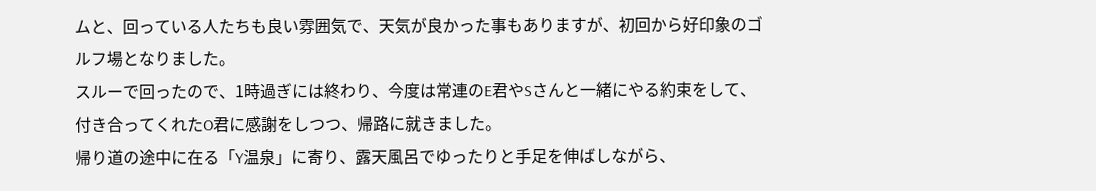ムと、回っている人たちも良い雰囲気で、天気が良かった事もありますが、初回から好印象のゴルフ場となりました。
スルーで回ったので、1時過ぎには終わり、今度は常連のE君やSさんと一緒にやる約束をして、付き合ってくれたO君に感謝をしつつ、帰路に就きました。
帰り道の途中に在る「Y温泉」に寄り、露天風呂でゆったりと手足を伸ばしながら、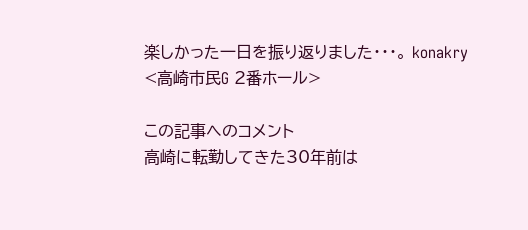楽しかった一日を振り返りました・・・。 konakry
<高崎市民G 2番ホール>

この記事へのコメント
高崎に転勤してきた30年前は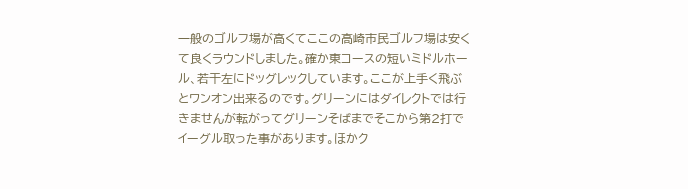一般のゴルフ場が高くてここの高崎市民ゴルフ場は安くて良くラウンドしました。確か東コースの短いミドルホール、若干左にドッグレックしています。ここが上手く飛ぶとワンオン出来るのです。グリーンにはダイレクトでは行きませんが転がってグリーンそばまでそこから第2打でイーグル取った事があります。ほかク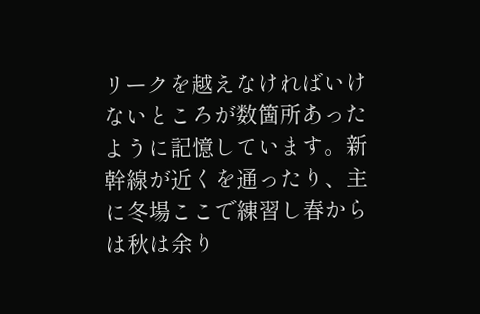リークを越えなければいけないところが数箇所あったように記憶しています。新幹線が近くを通ったり、主に冬場ここで練習し春からは秋は余り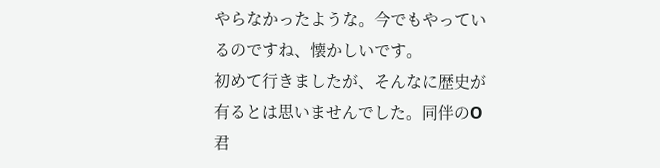やらなかったような。今でもやっているのですね、懐かしいです。
初めて行きましたが、そんなに歴史が有るとは思いませんでした。同伴のO君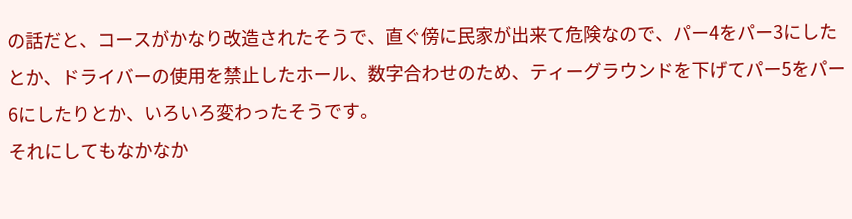の話だと、コースがかなり改造されたそうで、直ぐ傍に民家が出来て危険なので、パー4をパー3にしたとか、ドライバーの使用を禁止したホール、数字合わせのため、ティーグラウンドを下げてパー5をパー6にしたりとか、いろいろ変わったそうです。
それにしてもなかなか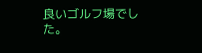良いゴルフ場でした。